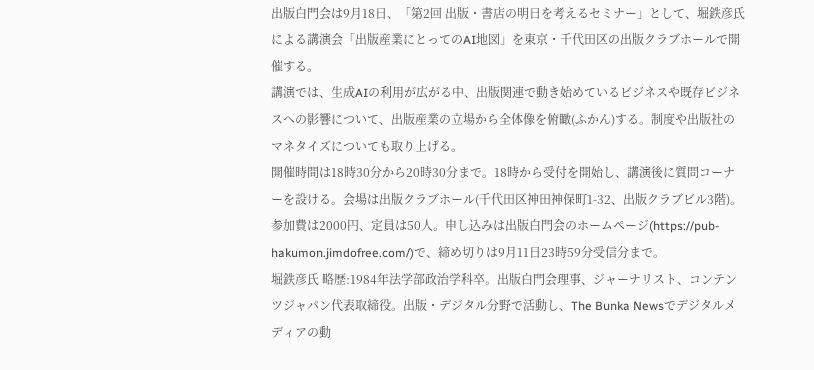出版白門会は9月18日、「第2回 出版・書店の明日を考えるセミナー」として、堀鉄彦氏による講演会「出版産業にとってのAI地図」を東京・千代田区の出版クラブホールで開催する。
講演では、生成AIの利用が広がる中、出版関連で動き始めているビジネスや既存ビジネスへの影響について、出版産業の立場から全体像を俯瞰(ふかん)する。制度や出版社のマネタイズについても取り上げる。
開催時間は18時30分から20時30分まで。18時から受付を開始し、講演後に質問コーナーを設ける。会場は出版クラブホール(千代田区神田神保町1-32、出版クラブビル3階)。参加費は2000円、定員は50人。申し込みは出版白門会のホームページ(https://pub-hakumon.jimdofree.com/)で、締め切りは9月11日23時59分受信分まで。
堀鉄彦氏 略歴:1984年法学部政治学科卒。出版白門会理事、ジャーナリスト、コンテンツジャパン代表取締役。出版・デジタル分野で活動し、The Bunka Newsでデジタルメディアの動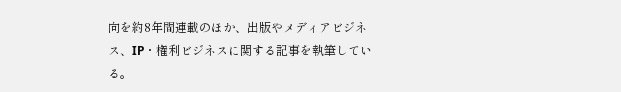向を約8年間連載のほか、出版やメディアビジネス、IP・権利ビジネスに関する記事を執筆している。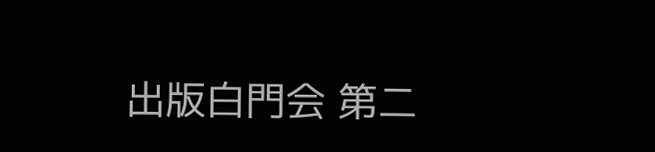出版白門会 第二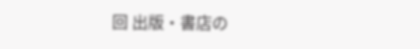回 出版・書店の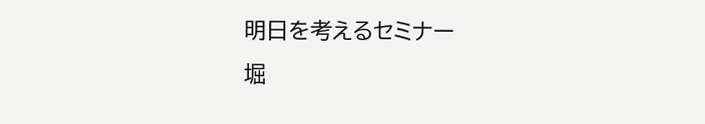明日を考えるセミナー
堀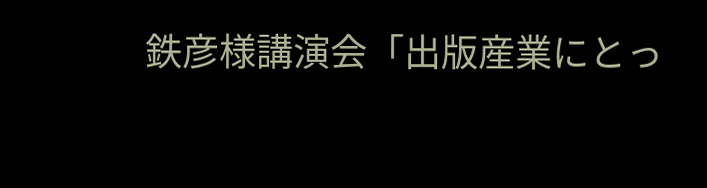鉄彦様講演会「出版産業にとっ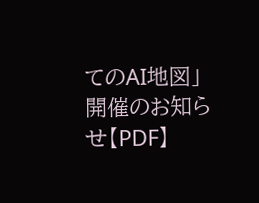てのAI地図」開催のお知らせ【PDF】